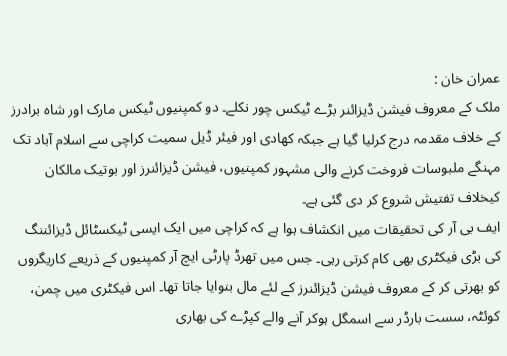عمران خان :
ملک کے معروف فیشن ڈیزائنر بڑے ٹیکس چور نکلے۔ دو کمپنیوں ٹیکس مارک اور شاہ برادرز کے خلاف مقدمہ درج کرلیا گیا ہے جبکہ کھادی اور فیئر ڈیل سمیت کراچی سے اسلام آباد تک مہنگے ملبوسات فروخت کرنے والی مشہور کمپنیوں، فیشن ڈیزائنرز اور بوتیک مالکان کیخلاف تفتیش شروع کر دی گئی ہے۔
ایف بی آر کی تحقیقات میں انکشاف ہوا ہے کہ کراچی میں ایک ایسی ٹیکسٹائل ڈیزائننگ کی بڑی فیکٹری بھی کام کرتی رہی۔ جس میں تھرڈ پارٹی ایچ آر کمپنیوں کے ذریعے کاریگروں کو بھرتی کر کے معروف فیشن ڈیزائنرز کے لئے مال بنوایا جاتا تھا۔ اس فیکٹری میں چمن، کوئٹہ، سست بارڈر سے اسمگل ہوکر آنے والے کپڑے کی بھاری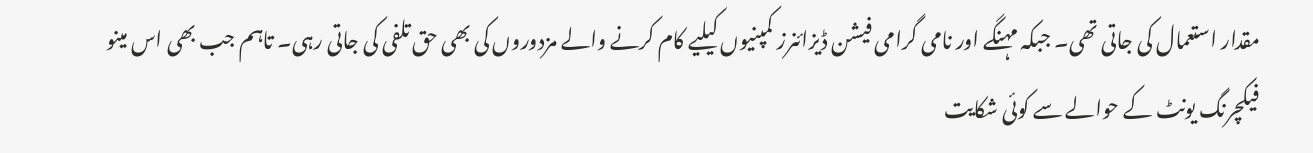مقدار استعمال کی جاتی تھی۔ جبکہ مہنگے اور نامی گرامی فیشن ڈیزائنرز کمپنیوں کیلیے کام کرنے والے مزدوروں کی بھی حق تلفی کی جاتی رہی۔ تاہم جب بھی اس مینو فیکچرنگ یونٹ کے حوالے سے کوئی شکایت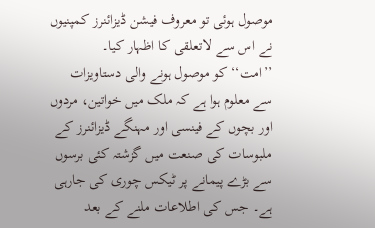موصول ہوئی تو معروف فیشن ڈیزائنرز کمپنیوں نے اس سے لاتعلقی کا اظہار کیا۔
’’امت‘‘ کو موصول ہونے والی دستاویزات سے معلوم ہوا ہے کہ ملک میں خواتین، مردوں اور بچوں کے فینسی اور مہنگے ڈیزائنرز کے ملبوسات کی صنعت میں گزشتہ کئی برسوں سے بڑے پیمانے پر ٹیکس چوری کی جارہی ہے۔ جس کی اطلاعات ملنے کے بعد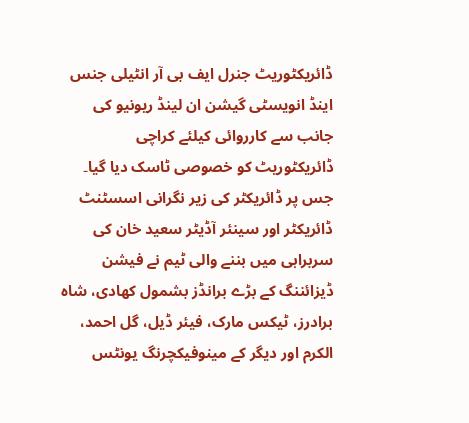ڈائریکٹوریٹ جنرل ایف بی آر انٹیلی جنس اینڈ انویسٹی گیشن ان لینڈ ریونیو کی جانب سے کارروائی کیلئے کراچی ڈائریکٹوریٹ کو خصوصی ٹاسک دیا گیا۔ جس پر ڈائریکٹر کی زیر نگرانی اسسٹنٹ ڈائریکٹر اور سینئر آڈیٹر سعید خان کی سربراہی میں بننے والی ٹیم نے فیشن ڈیزائننگ کے بڑے برانڈز بشمول کھادی، شاہ برادرز، ٹیکس مارک، فیئر ڈیل، گل احمد، الکرم اور دیگر کے مینوفیکچرنگ یونٹس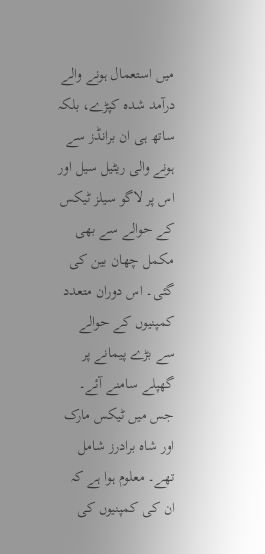میں استعمال ہونے والے درآمد شدہ کپڑے، بلکہ ساتھ ہی ان برانڈز سے ہونے والی ریٹیل سیل اور اس پر لاگو سیلز ٹیکس کے حوالے سے بھی مکمل چھان بین کی گئی۔ اس دوران متعدد کمپنیوں کے حوالے سے بڑے پیمانے پر گھپلے سامنے آئے۔ جس میں ٹیکس مارک اور شاہ برادرز شامل تھے۔ معلوم ہوا ہے کہ ان کی کمپنیوں کی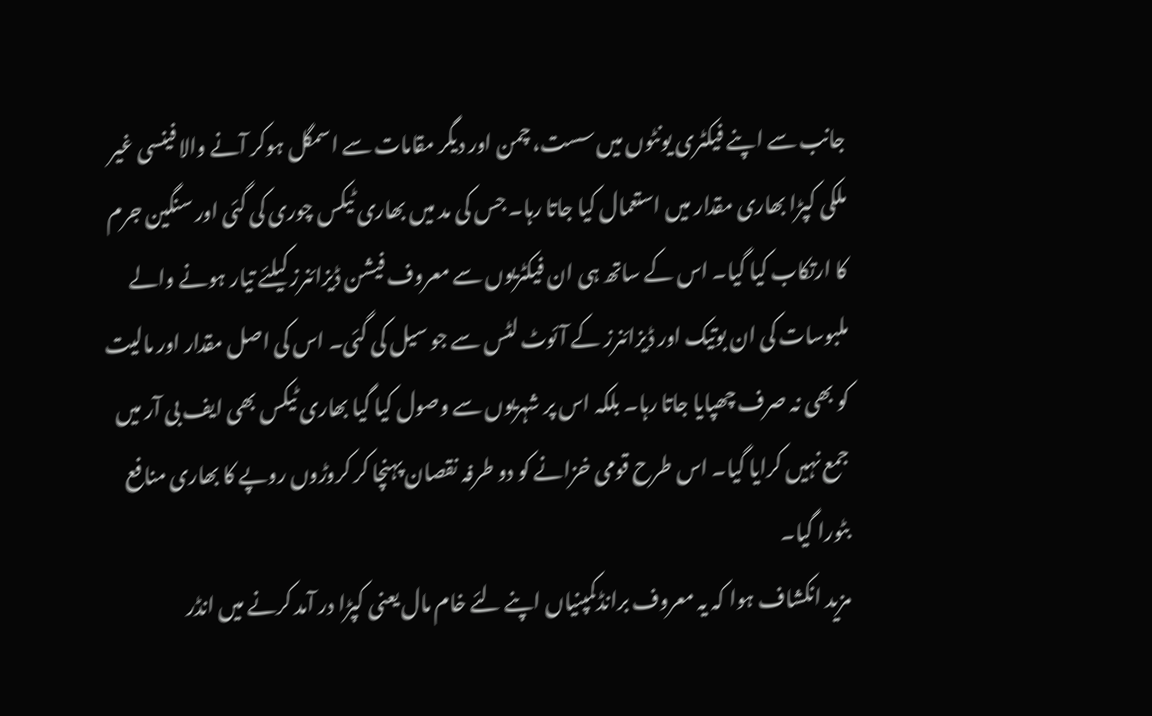جانب سے اپنے فیکٹری یونٹوں میں سست، چمن اور دیگر مقامات سے اسمگل ہوکر آنے والا فینسی غیر ملکی کپڑا بھاری مقدار میں استعمال کیا جاتا رہا۔ جس کی مد میں بھاری ٹیکس چوری کی گئی اور سنگین جرم کا ارتکاب کیا گیا۔ اس کے ساتھ ہی ان فیکٹریوں سے معروف فیشن ڈیزائنرز کیلئے تیار ہونے والے ملبوسات کی ان بوتیک اور ڈیزائنرز کے آئوٹ لٹس سے جو سیل کی گئی۔ اس کی اصل مقدار اور مالیت کو بھی نہ صرف چھپایا جاتا رہا۔ بلکہ اس پر شہریوں سے وصول کیا گیا بھاری ٹیکس بھی ایف بی آر میں جمع نہیں کرایا گیا۔ اس طرح قومی خزانے کو دو طرفہ نقصان پہنچا کر کروڑوں روپے کا بھاری منافع بٹورا گیا۔
مزید انکشاف ہوا کہ یہ معروف برانڈکمپنیاں اپنے لئے خام مال یعنی کپڑا در آمد کرنے میں انڈر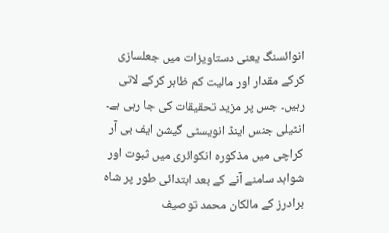انوائسنگ یعنی دستاویزات میں جعلسازی کرکے مقدار اور مالیت کم ظاہر کرکے لاتی رہیں۔ جس پر مزید تحقیقات کی جا رہی ہے۔
انٹیلی جنس اینڈ انویسٹی گیشن ایف بی آر کراچی میں مذکورہ انکوائری میں ثبوت اور شواہد سامنے آنے کے بعد ابتدائی طور پر شاہ برادرز کے مالکان محمد توصیف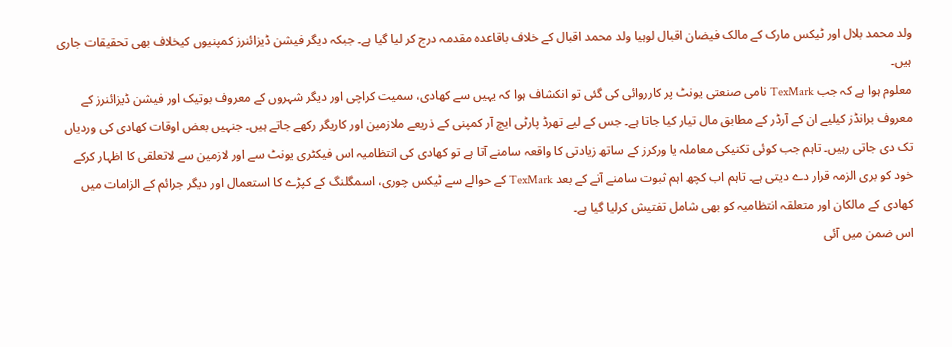ولد محمد بلال اور ٹیکس مارک کے مالک فیضان اقبال لوہیا ولد محمد اقبال کے خلاف باقاعدہ مقدمہ درج کر لیا گیا ہے۔ جبکہ دیگر فیشن ڈیزائنرز کمپنیوں کیخلاف بھی تحقیقات جاری ہیں۔
معلوم ہوا ہے کہ جب TexMark نامی صنعتی یونٹ پر کارروائی کی گئی تو انکشاف ہوا کہ یہیں سے کھادی، سمیت کراچی اور دیگر شہروں کے معروف بوتیک اور فیشن ڈیزائنرز کے معروف برانڈز کیلیے ان کے آرڈر کے مطابق مال تیار کیا جاتا ہے۔ جس کے لیے تھرڈ پارٹی ایچ آر کمپنی کے ذریعے ملازمین اور کاریگر رکھے جاتے ہیں۔ جنہیں بعض اوقات کھادی کی وردیاں تک دی جاتی رہیں۔ تاہم جب کوئی تکنیکی معاملہ یا ورکرز کے ساتھ زیادتی کا واقعہ سامنے آتا ہے تو کھادی کی انتظامیہ اس فیکٹری یونٹ سے اور لازمین سے لاتعلقی کا اظہار کرکے خود کو بری الزمہ قرار دے دیتی ہے۔ تاہم اب کچھ اہم ثبوت سامنے آنے کے بعد TexMark کے حوالے سے ٹیکس چوری، اسمگلنگ کے کپڑے کا استعمال اور دیگر جرائم کے الزامات میں کھادی کے مالکان اور متعلقہ انتظامیہ کو بھی شامل تفتیش کرلیا گیا ہے۔
اس ضمن میں آئی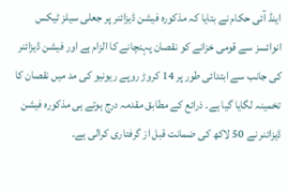اینڈ آئی حکام نے بتایا کہ مذکورہ فیشن ڈیزائنر پر جعلی سیلز ٹیکس انوائسز سے قومی خزانے کو نقصان پہنچانے کا الزام ہے اور فیشن ڈیزائنر کی جانب سے ابتدائی طور پر 14 کروڑ روپے ریونیو کی مد میں نقصان کا تخمینہ لگایا گیا ہے۔ ذرائع کے مطابق مقدمہ درج ہوتے ہی مذکورہ فیشن ڈیزائنر نے 50 لاکھ کی ضمانت قبل از گرفتاری کرالی ہے۔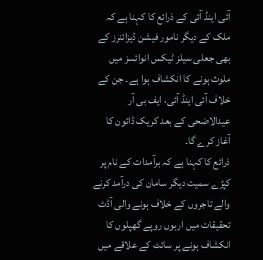آئی اینڈ آئی کے ذرائع کا کہنا ہے کہ ملک کے دیگر نامور فیشن ڈیزائنرز کے بھی جعلی سیلز ٹیکس انوائسز میں ملوث ہونے کا انکشاف ہوا ہے۔ جن کے خلاف آئی اینڈ آئی، ایف بی آر عیدالاضحی کے بعد کریک ڈائون کا آغاز کرے گا۔
ذرائع کا کہنا ہے کہ برآمدات کے نام پر کپڑے سمیت دیگر سامان کی درآمد کرنے والے تاجروں کے خلاف ہونے والی آڈٹ تحقیقات میں اربوں روپے گھپلوں کا انکشاف ہونے پر سائٹ کے علاقے میں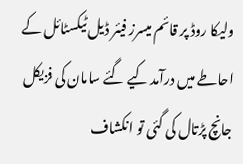ولیکا روڈ پر قائم میسرز فیئر ڈیل ٹیکسٹائل کے احاطے میں درآمد کیے گئے سامان کی فزیکل جانچ پڑتال کی گئی تو انکشاف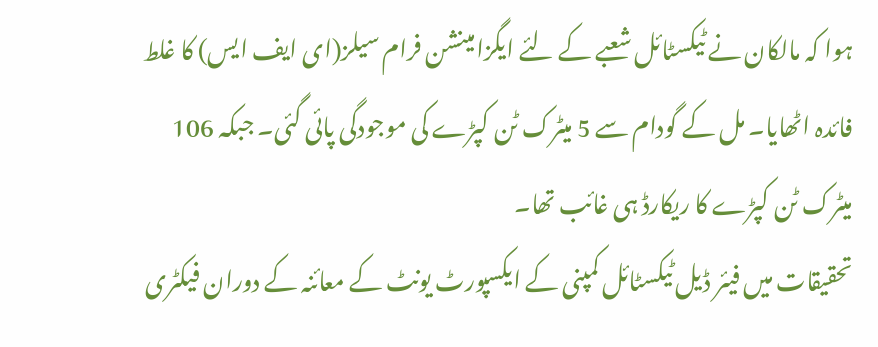ہوا کہ مالکان نے ٹیکسٹائل شعبے کے لئے ایگزامینشن فرام سیلز(ای ایف ایس) کا غلط فائدہ اٹھایا۔ مل کے گودام سے 5 میٹرک ٹن کپڑے کی موجودگی پائی گئی۔ جبکہ 106 میٹرک ٹن کپڑے کا ریکارڈ ہی غائب تھا۔
تحقیقات میں فیئر ڈیل ٹیکسٹائل کمپنی کے ایکسپورٹ یونٹ کے معائنہ کے دوران فیکٹری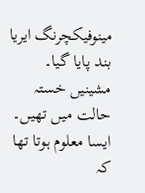مینوفیکچرنگ ایریا بند پایا گیا۔ مشینیں خستہ حالت میں تھیں۔ ایسا معلوم ہوتا تھا کہ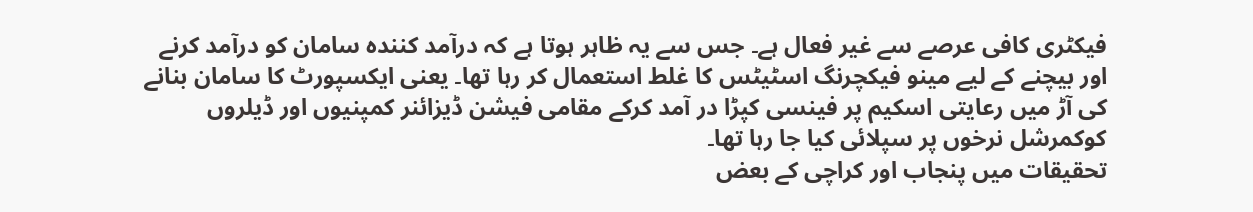فیکٹری کافی عرصے سے غیر فعال ہے۔ جس سے یہ ظاہر ہوتا ہے کہ درآمد کنندہ سامان کو درآمد کرنے اور بیچنے کے لیے مینو فیکچرنگ اسٹیٹس کا غلط استعمال کر رہا تھا۔ یعنی ایکسپورٹ کا سامان بنانے کی آڑ میں رعایتی اسکیم پر فینسی کپڑا در آمد کرکے مقامی فیشن ڈیزائنر کمپنیوں اور ڈیلروں کوکمرشل نرخوں پر سپلائی کیا جا رہا تھا۔
تحقیقات میں پنجاب اور کراچی کے بعض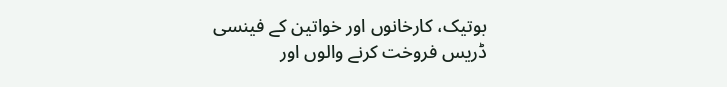بوتیک، کارخانوں اور خواتین کے فینسی ڈریس فروخت کرنے والوں اور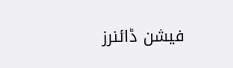فیشن ڈائنرز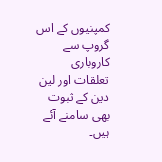کمپنیوں کے اس گروپ سے کاروباری تعلقات اور لین دین کے ثبوت بھی سامنے آئے ہیں۔